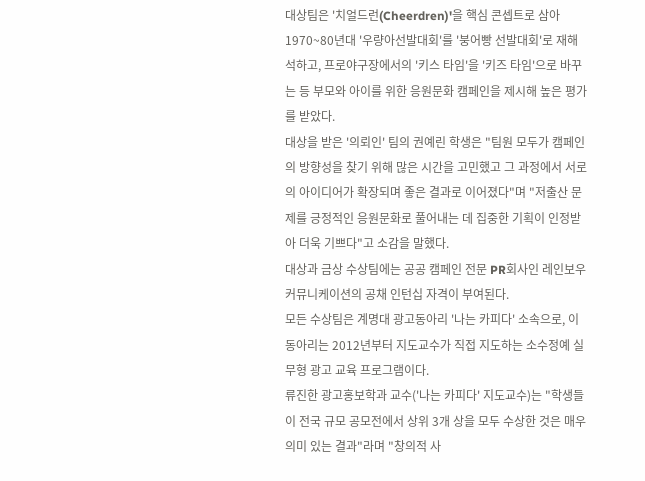대상팀은 '치얼드런(Cheerdren)'을 핵심 콘셉트로 삼아 1970~80년대 '우량아선발대회'를 '붕어빵 선발대회'로 재해석하고, 프로야구장에서의 '키스 타임'을 '키즈 타임'으로 바꾸는 등 부모와 아이를 위한 응원문화 캠페인을 제시해 높은 평가를 받았다.
대상을 받은 '의뢰인' 팀의 권예린 학생은 "팀원 모두가 캠페인의 방향성을 찾기 위해 많은 시간을 고민했고 그 과정에서 서로의 아이디어가 확장되며 좋은 결과로 이어졌다"며 "저출산 문제를 긍정적인 응원문화로 풀어내는 데 집중한 기획이 인정받아 더욱 기쁘다"고 소감을 말했다.
대상과 금상 수상팀에는 공공 캠페인 전문 PR회사인 레인보우커뮤니케이션의 공채 인턴십 자격이 부여된다.
모든 수상팀은 계명대 광고동아리 '나는 카피다' 소속으로, 이 동아리는 2012년부터 지도교수가 직접 지도하는 소수정예 실무형 광고 교육 프로그램이다.
류진한 광고홍보학과 교수('나는 카피다' 지도교수)는 "학생들이 전국 규모 공모전에서 상위 3개 상을 모두 수상한 것은 매우 의미 있는 결과"라며 "창의적 사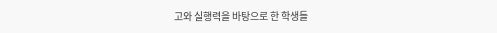고와 실행력을 바탕으로 한 학생들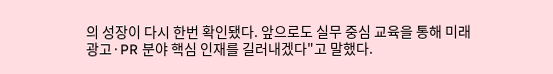의 성장이 다시 한번 확인됐다. 앞으로도 실무 중심 교육을 통해 미래 광고·PR 분야 핵심 인재를 길러내겠다"고 말했다.